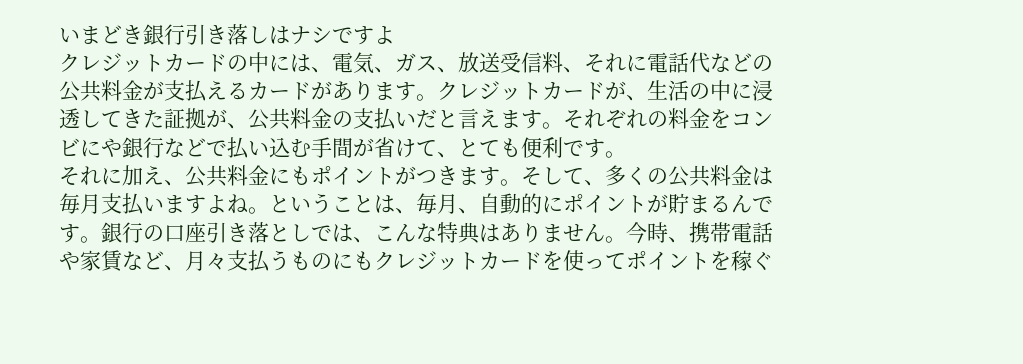いまどき銀行引き落しはナシですよ
クレジットカードの中には、電気、ガス、放送受信料、それに電話代などの公共料金が支払えるカードがあります。クレジットカードが、生活の中に浸透してきた証拠が、公共料金の支払いだと言えます。それぞれの料金をコンビにや銀行などで払い込む手間が省けて、とても便利です。
それに加え、公共料金にもポイントがつきます。そして、多くの公共料金は毎月支払いますよね。ということは、毎月、自動的にポイントが貯まるんです。銀行の口座引き落としでは、こんな特典はありません。今時、携帯電話や家賃など、月々支払うものにもクレジットカードを使ってポイントを稼ぐ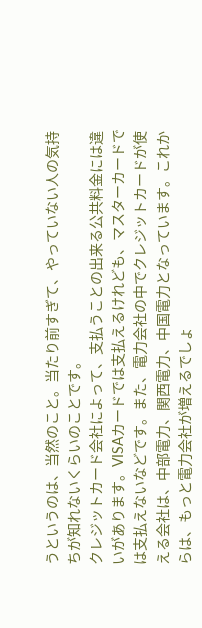うというのは、当然のこと。当たり前すぎて、やっていない人の気持ちが知れないくらいのことです。
クレジットカード会社によって、支払うことの出来る公共料金には違いがあります。VISAカードでは支払えるけれども、マスターカードでは支払えないなどです。また、電力会社の中でクレジットカードが使える会社は、中部電力、関西電力、中国電力となっています。これからは、もっと電力会社が増えるでしょ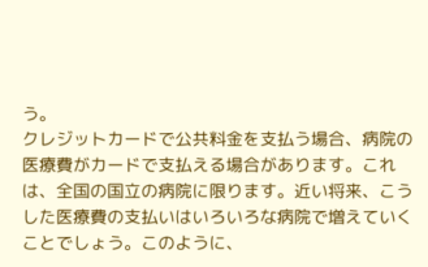う。
クレジットカードで公共料金を支払う場合、病院の医療費がカードで支払える場合があります。これは、全国の国立の病院に限ります。近い将来、こうした医療費の支払いはいろいろな病院で増えていくことでしょう。このように、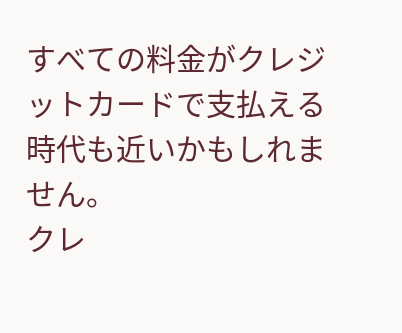すべての料金がクレジットカードで支払える時代も近いかもしれません。
クレ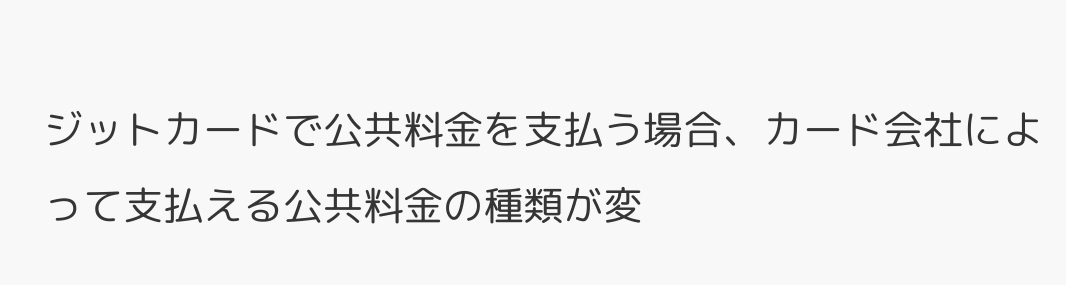ジットカードで公共料金を支払う場合、カード会社によって支払える公共料金の種類が変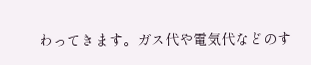わってきます。ガス代や電気代などのす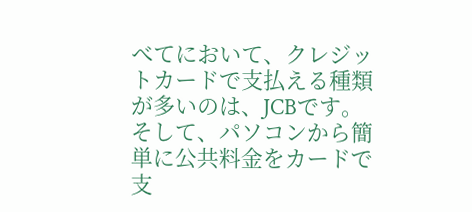べてにおいて、クレジットカードで支払える種類が多いのは、JCBです。そして、パソコンから簡単に公共料金をカードで支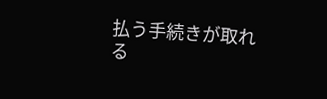払う手続きが取れる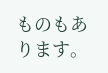ものもあります。